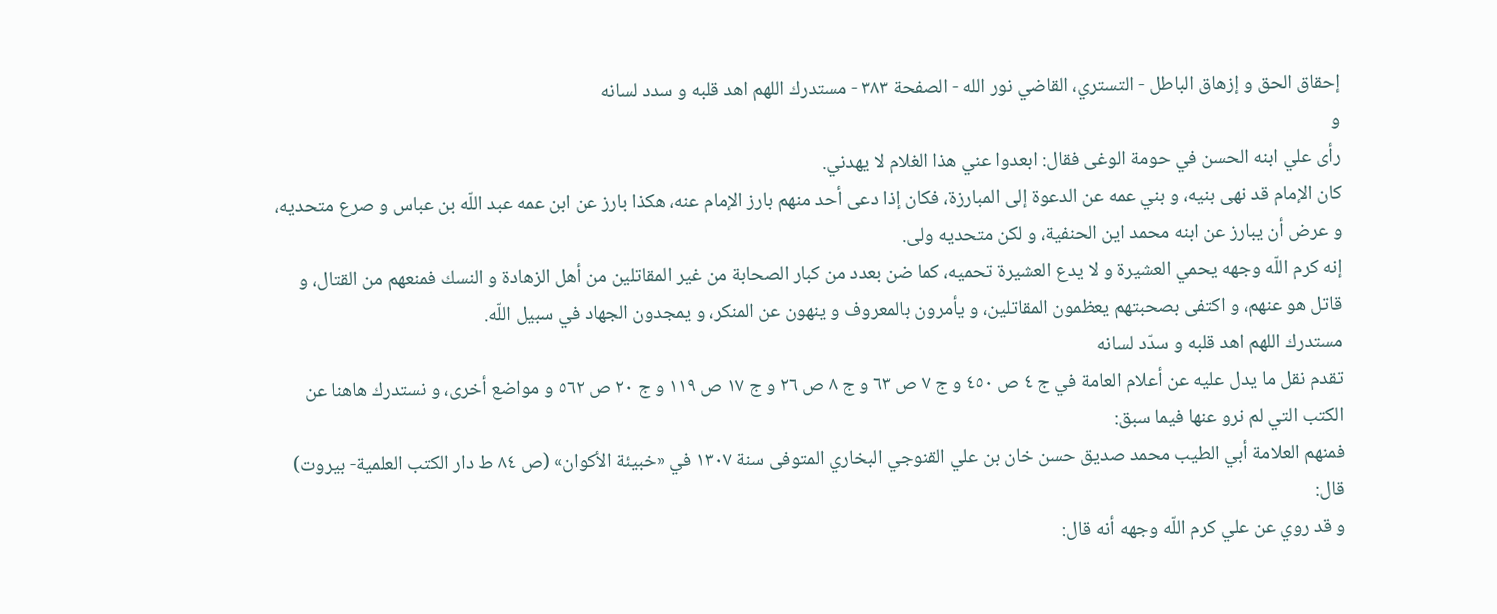إحقاق الحق و إزهاق الباطل - التستري، القاضي نور الله - الصفحة ٣٨٣ - مستدرك اللهم اهد قلبه و سدد لسانه
و
رأى علي ابنه الحسن في حومة الوغى فقال: ابعدوا عني هذا الغلام لا يهدني.
كان الإمام قد نهى بنيه، و بني عمه عن الدعوة إلى المبارزة، فكان إذا دعى أحد منهم بارز الإمام عنه، هكذا بارز عن ابن عمه عبد اللّه بن عباس و صرع متحديه، و عرض أن يبارز عن ابنه محمد اين الحنفية، و لكن متحديه ولى.
إنه كرم اللّه وجهه يحمي العشيرة و لا يدع العشيرة تحميه، كما ضن بعدد من كبار الصحابة من غير المقاتلين من أهل الزهادة و النسك فمنعهم من القتال، و قاتل هو عنهم، و اكتفى بصحبتهم يعظمون المقاتلين، و يأمرون بالمعروف و ينهون عن المنكر، و يمجدون الجهاد في سبيل اللّه.
مستدرك اللهم اهد قلبه و سدّد لسانه
تقدم نقل ما يدل عليه عن أعلام العامة في ج ٤ ص ٤٥٠ و ج ٧ ص ٦٣ و ج ٨ ص ٢٦ و ج ١٧ ص ١١٩ و ج ٢٠ ص ٥٦٢ و مواضع أخرى، و نستدرك هاهنا عن الكتب التي لم نرو عنها فيما سبق:
فمنهم العلامة أبي الطيب محمد صديق حسن خان بن علي القنوجي البخاري المتوفى سنة ١٣٠٧ في «خبيئة الأكوان» (ص ٨٤ ط دار الكتب العلمية- بيروت) قال:
و قد روي عن علي كرم اللّه وجهه أنه قال: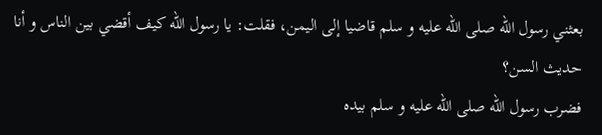بعثني رسول اللّه صلى اللّه عليه و سلم قاضيا إلى اليمن، فقلت: يا رسول اللّه كيف أقضي بين الناس و أنا حديث السن؟
فضرب رسول اللّه صلى اللّه عليه و سلم بيده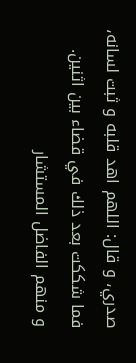صدري، و قال: اللهم اهد قلبه و ثبت لسانه، فما شككت بعد ذلك في قضاء بين اثنين.
و منهم الفاضل المستشار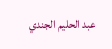عبد الحليم الجندي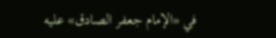في «الإمام جعفر الصادق» عليه